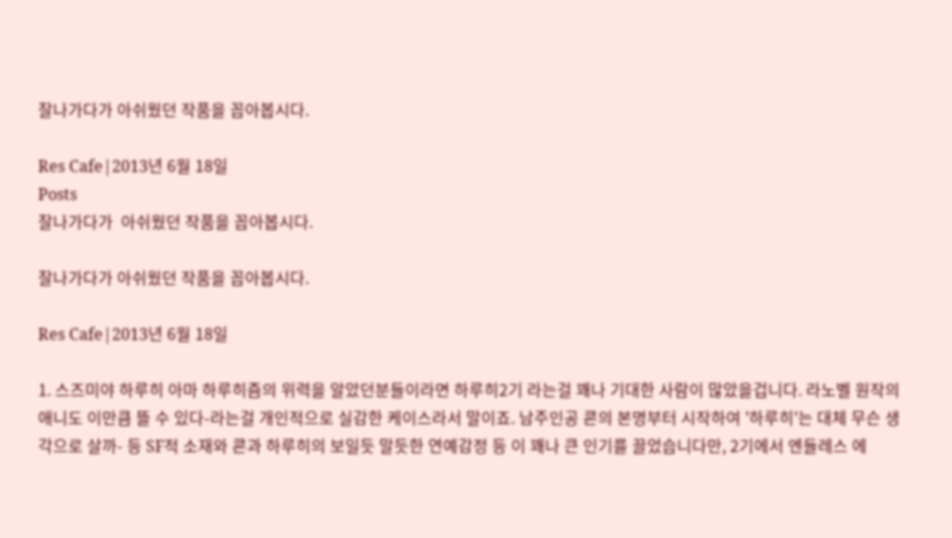잘나가다가 아쉬웠던 작품을 꼽아봅시다.

Res Cafe|2013년 6월 18일
Posts
잘나가다가  아쉬웠던 작품을 꼽아봅시다.

잘나가다가 아쉬웠던 작품을 꼽아봅시다.

Res Cafe|2013년 6월 18일

1. 스즈미야 하루히 아마 하루히즘의 위력을 알았던분들이라면 하루히2기 라는걸 꽤나 기대한 사람이 많았을겁니다. 라노벨 원작의 애니도 이만큼 뜰 수 있다-라는걸 개인적으로 실감한 케이스라서 말이죠. 남주인공 쿈의 본명부터 시작하여 '하루히'는 대체 무슨 생각으로 살까- 등 SF적 소재와 쿈과 하루히의 보일듯 말듯한 연예감정 등 이 꽤나 큰 인기를 끌었습니다만, 2기에서 엔들레스 에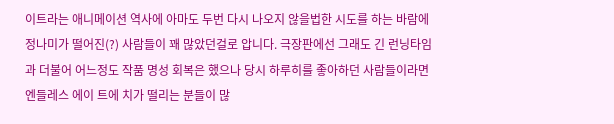이트라는 애니메이션 역사에 아마도 두번 다시 나오지 않을법한 시도를 하는 바람에 정나미가 떨어진(?) 사람들이 꽤 많았던걸로 압니다. 극장판에선 그래도 긴 런닝타임과 더불어 어느정도 작품 명성 회복은 했으나 당시 하루히를 좋아하던 사람들이라면 엔들레스 에이 트에 치가 떨리는 분들이 많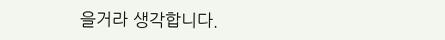을거라 생각합니다.